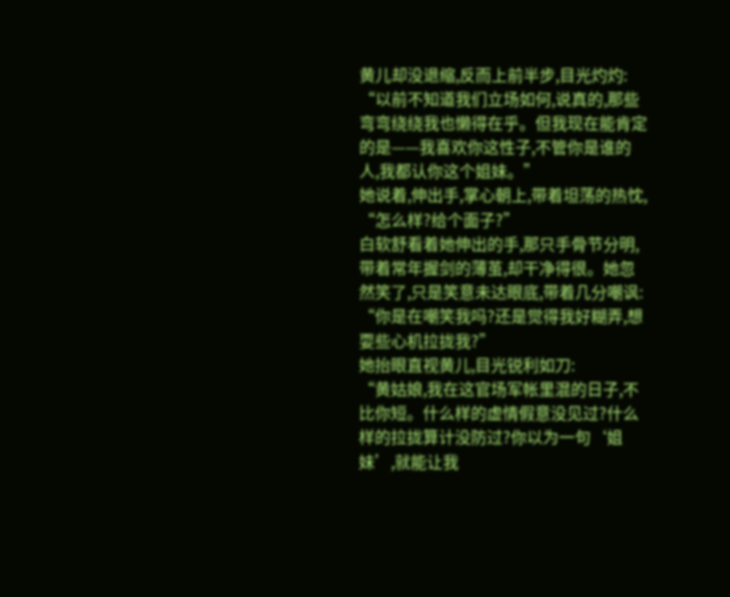黄儿却没退缩,反而上前半步,目光灼灼:
“以前不知道我们立场如何,说真的,那些弯弯绕绕我也懒得在乎。但我现在能肯定的是——我喜欢你这性子,不管你是谁的人,我都认你这个姐妹。”
她说着,伸出手,掌心朝上,带着坦荡的热忱,
“怎么样?给个面子?”
白软舒看着她伸出的手,那只手骨节分明,带着常年握剑的薄茧,却干净得很。她忽然笑了,只是笑意未达眼底,带着几分嘲讽:
“你是在嘲笑我吗?还是觉得我好糊弄,想耍些心机拉拢我?”
她抬眼直视黄儿,目光锐利如刀:
“黄姑娘,我在这官场军帐里混的日子,不比你短。什么样的虚情假意没见过?什么样的拉拢算计没防过?你以为一句‘姐妹’,就能让我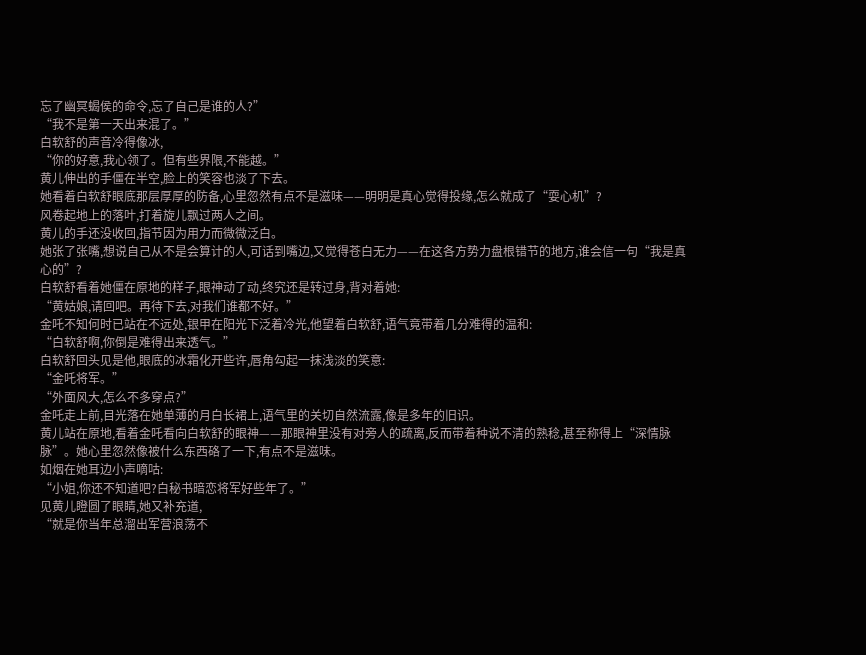忘了幽冥蝎侯的命令,忘了自己是谁的人?”
“我不是第一天出来混了。”
白软舒的声音冷得像冰,
“你的好意,我心领了。但有些界限,不能越。”
黄儿伸出的手僵在半空,脸上的笑容也淡了下去。
她看着白软舒眼底那层厚厚的防备,心里忽然有点不是滋味——明明是真心觉得投缘,怎么就成了“耍心机”?
风卷起地上的落叶,打着旋儿飘过两人之间。
黄儿的手还没收回,指节因为用力而微微泛白。
她张了张嘴,想说自己从不是会算计的人,可话到嘴边,又觉得苍白无力——在这各方势力盘根错节的地方,谁会信一句“我是真心的”?
白软舒看着她僵在原地的样子,眼神动了动,终究还是转过身,背对着她:
“黄姑娘,请回吧。再待下去,对我们谁都不好。”
金吒不知何时已站在不远处,银甲在阳光下泛着冷光,他望着白软舒,语气竟带着几分难得的温和:
“白软舒啊,你倒是难得出来透气。”
白软舒回头见是他,眼底的冰霜化开些许,唇角勾起一抹浅淡的笑意:
“金吒将军。”
“外面风大,怎么不多穿点?”
金吒走上前,目光落在她单薄的月白长裙上,语气里的关切自然流露,像是多年的旧识。
黄儿站在原地,看着金吒看向白软舒的眼神——那眼神里没有对旁人的疏离,反而带着种说不清的熟稔,甚至称得上“深情脉脉”。她心里忽然像被什么东西硌了一下,有点不是滋味。
如烟在她耳边小声嘀咕:
“小姐,你还不知道吧?白秘书暗恋将军好些年了。”
见黄儿瞪圆了眼睛,她又补充道,
“就是你当年总溜出军营浪荡不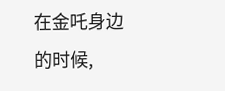在金吒身边的时候,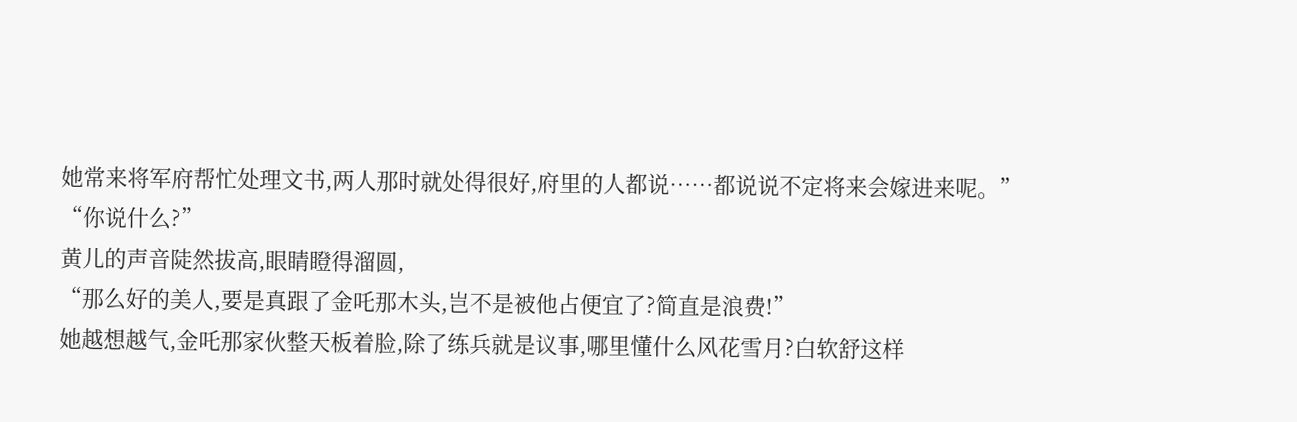她常来将军府帮忙处理文书,两人那时就处得很好,府里的人都说……都说说不定将来会嫁进来呢。”
“你说什么?”
黄儿的声音陡然拔高,眼睛瞪得溜圆,
“那么好的美人,要是真跟了金吒那木头,岂不是被他占便宜了?简直是浪费!”
她越想越气,金吒那家伙整天板着脸,除了练兵就是议事,哪里懂什么风花雪月?白软舒这样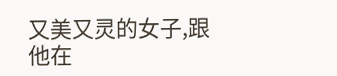又美又灵的女子,跟他在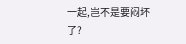一起,岂不是要闷坏了?